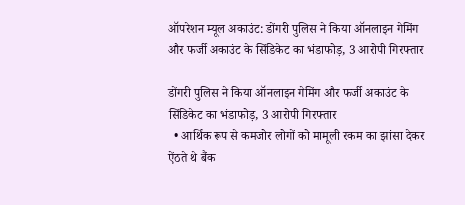ऑपरेशन म्यूल अकाउंट: डोंगरी पुलिस ने किया ऑनलाइन गेमिंग और फर्जी अकाउंट के सिंडिकेट का भंडाफोड़, 3 आरोपी गिरफ्तार

डोंगरी पुलिस ने किया ऑनलाइन गेमिंग और फर्जी अकाउंट के सिंडिकेट का भंडाफोड़, 3 आरोपी गिरफ्तार
  • आर्थिक रूप से कमजोर लोगों को मामूली रकम का झांसा देकर ऐंठते थे बैंक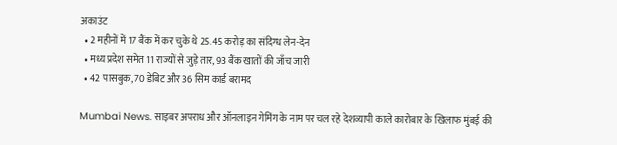अकाउंट
  • 2 महीनों में 17 बैंक में कर चुके थे 25.45 करोड़ का संदिग्ध लेन-देन
  • मध्य प्रदेश समेत 11 राज्यों से जुड़े तार, 93 बैंक खातों की जाँच जारी
  • 42 पासबुक, 70 डेबिट और 36 सिम कार्ड बरामद

Mumbai News. साइबर अपराध और ऑनलाइन गेमिंग के नाम पर चल रहे देशव्यापी काले कारोबार के खिलाफ मुंबई की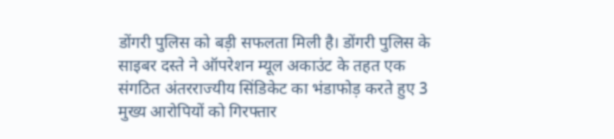डोंगरी पुलिस को बड़ी सफलता मिली है। डोंगरी पुलिस के साइबर दस्ते ने ऑपरेशन म्यूल अकाउंट के तहत एक संगठित अंतरराज्यीय सिंडिकेट का भंडाफोड़ करते हुए 3 मुख्य आरोपियों को गिरफ्तार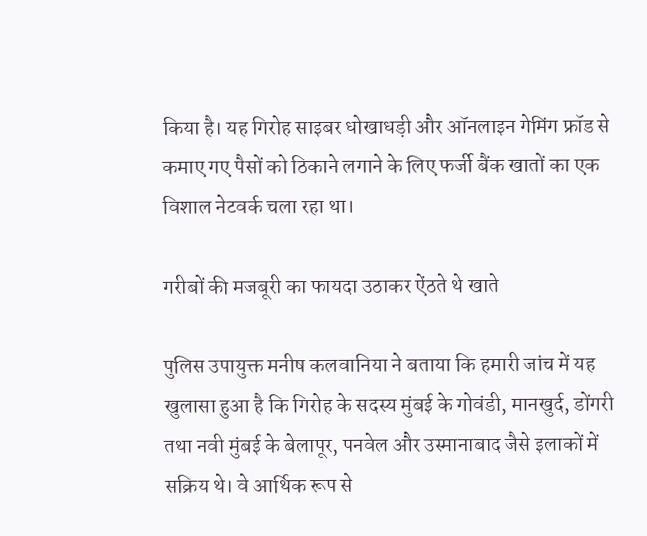किया है। यह गिरोह साइबर धोखाधड़ी और ऑनलाइन गेमिंग फ्रॉड से कमाए गए पैसों को ठिकाने लगाने के लिए फर्जी बैंक खातों का एक विशाल नेटवर्क चला रहा था।

गरीबों की मजबूरी का फायदा उठाकर ऐंठते थे खाते

पुलिस उपायुक्त मनीष कलवानिया ने बताया कि हमारी जांच में यह खुलासा हुआ है कि गिरोह के सदस्य मुंबई के गोवंडी, मानखुर्द, डोंगरी तथा नवी मुंबई के बेलापूर, पनवेल और उस्मानाबाद जैसे इलाकों में सक्रिय थे। वे आर्थिक रूप से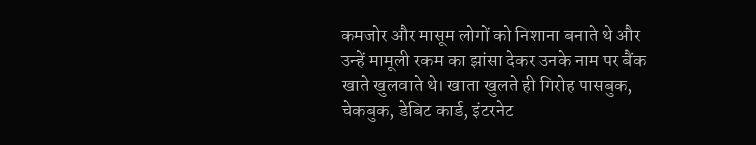कमजोर और मासूम लोगों को निशाना बनाते थे और उन्हें मामूली रकम का झांसा देकर उनके नाम पर बैंक खाते खुलवाते थे। खाता खुलते ही गिरोह पासबुक, चेकबुक, डेबिट कार्ड, इंटरनेट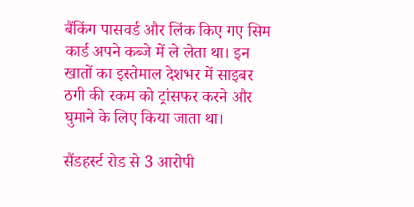बैंकिंग पासवर्ड और लिंक किए गए सिम कार्ड अपने कब्जे में ले लेता था। इन खातों का इस्तेमाल देशभर में साइबर ठगी की रकम को ट्रांसफर करने और घुमाने के लिए किया जाता था।

सैंडहर्स्ट रोड से 3 आरोपी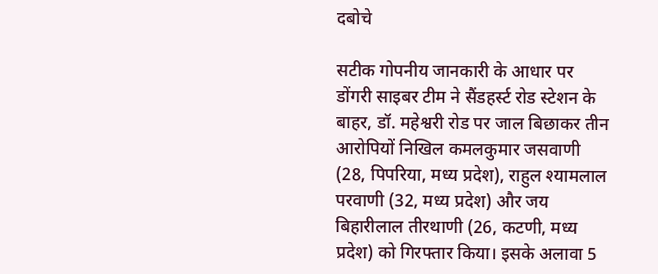दबोचे

सटीक गोपनीय जानकारी के आधार पर डोंगरी साइबर टीम ने सैंडहर्स्ट रोड स्टेशन के बाहर, डॉ. महेश्वरी रोड पर जाल बिछाकर तीन आरोपियों निखिल कमलकुमार जसवाणी (28, पिपरिया, मध्य प्रदेश), राहुल श्यामलाल परवाणी (32, मध्य प्रदेश) और जय बिहारीलाल तीरथाणी (26, कटणी, मध्य प्रदेश) को गिरफ्तार किया। इसके अलावा 5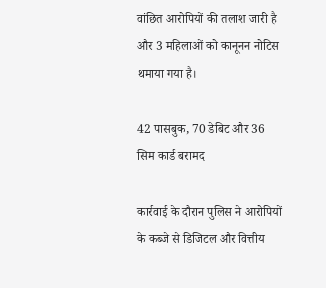वांछित आरोपियों की तलाश जारी है और 3 महिलाओं को कानूनन नोटिस थमाया गया है।

42 पासबुक, 70 डेबिट और 36 सिम कार्ड बरामद

कार्रवाई के दौरान पुलिस ने आरोपियों के कब्जे से डिजिटल और वित्तीय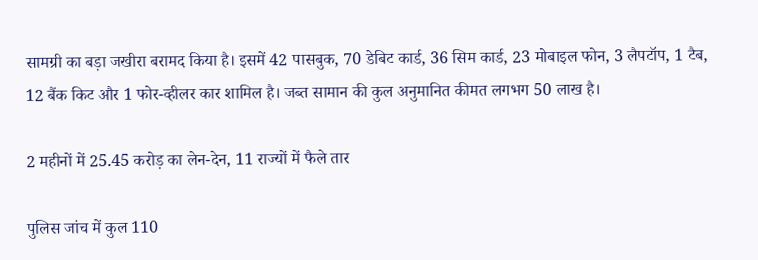सामग्री का बड़ा जखीरा बरामद किया है। इसमें 42 पासबुक, 70 डेबिट कार्ड, 36 सिम कार्ड, 23 मोबाइल फोन, 3 लैपटॉप, 1 टैब, 12 बैंक किट और 1 फोर-व्हीलर कार शामिल है। जब्त सामान की कुल अनुमानित कीमत लगभग 50 लाख है।

2 महीनों में 25.45 करोड़ का लेन-देन, 11 राज्यों में फैले तार

पुलिस जांच में कुल 110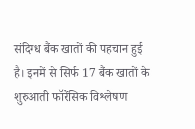संदिग्ध बैंक खातों की पहचान हुई है। इनमें से सिर्फ 17 बैंक खातों के शुरुआती फॉरेंसिक विश्लेषण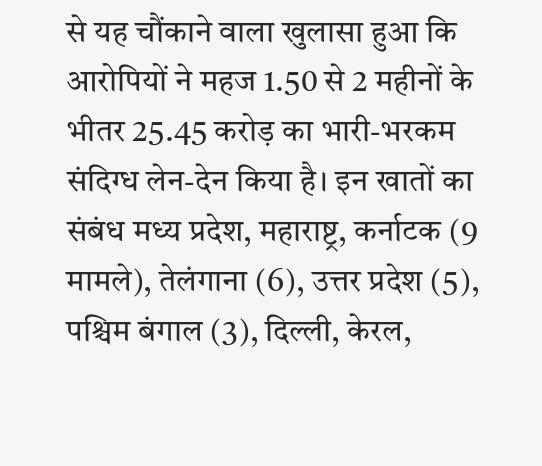से यह चौंकाने वाला खुलासा हुआ कि आरोपियों ने महज 1.50 से 2 महीनों के भीतर 25.45 करोड़ का भारी-भरकम संदिग्ध लेन-देन किया है। इन खातों का संबंध मध्य प्रदेश, महाराष्ट्र, कर्नाटक (9 मामले), तेलंगाना (6), उत्तर प्रदेश (5), पश्चिम बंगाल (3), दिल्ली, केरल,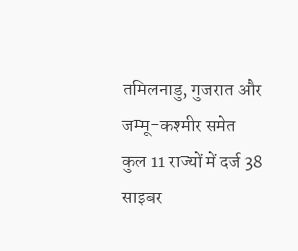तमिलनाडु, गुजरात और जम्मू-कश्मीर समेत कुल 11 राज्यों में दर्ज 38 साइबर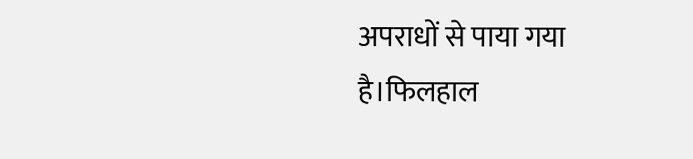अपराधों से पाया गया है।फिलहाल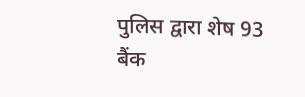पुलिस द्वारा शेष 93 बैंक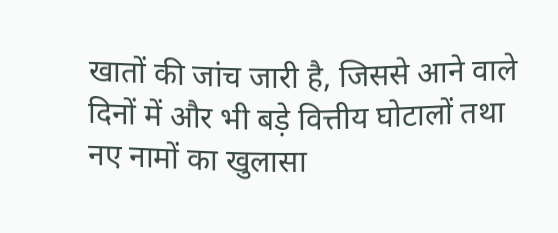खातों की जांच जारी है, जिससे आने वाले दिनों में और भी बड़े वित्तीय घोटालों तथा नए नामों का खुलासा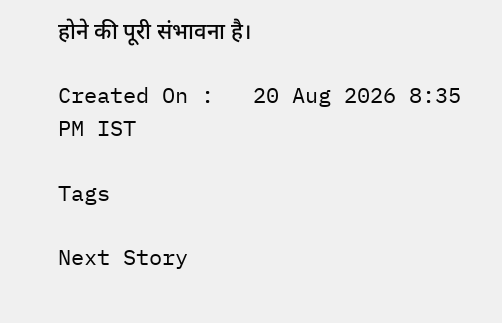होने की पूरी संभावना है।

Created On :   20 Aug 2026 8:35 PM IST

Tags

Next Story